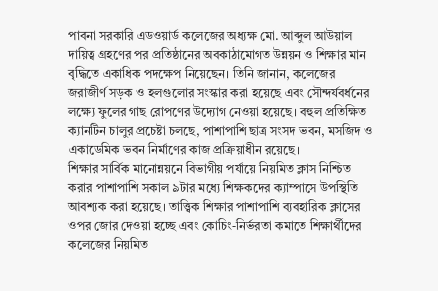পাবনা সরকারি এডওয়ার্ড কলেজের অধ্যক্ষ মো. আব্দুল আউয়াল দায়িত্ব গ্রহণের পর প্রতিষ্ঠানের অবকাঠামোগত উন্নয়ন ও শিক্ষার মান বৃদ্ধিতে একাধিক পদক্ষেপ নিয়েছেন। তিনি জানান, কলেজের জরাজীর্ণ সড়ক ও হলগুলোর সংস্কার করা হয়েছে এবং সৌন্দর্যবর্ধনের লক্ষ্যে ফুলের গাছ রোপণের উদ্যোগ নেওয়া হয়েছে। বহুল প্রতিক্ষিত ক্যানটিন চালুর প্রচেষ্টা চলছে, পাশাপাশি ছাত্র সংসদ ভবন, মসজিদ ও একাডেমিক ভবন নির্মাণের কাজ প্রক্রিয়াধীন রয়েছে।
শিক্ষার সার্বিক মানোন্নয়নে বিভাগীয় পর্যায়ে নিয়মিত ক্লাস নিশ্চিত করার পাশাপাশি সকাল ৯টার মধ্যে শিক্ষকদের ক্যাম্পাসে উপস্থিতি আবশ্যক করা হয়েছে। তাত্ত্বিক শিক্ষার পাশাপাশি ব্যবহারিক ক্লাসের ওপর জোর দেওয়া হচ্ছে এবং কোচিং-নির্ভরতা কমাতে শিক্ষার্থীদের কলেজের নিয়মিত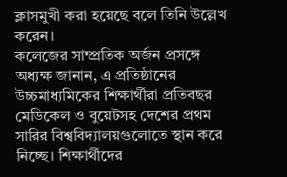ক্লাসমুখী করা হয়েছে বলে তিনি উল্লেখ করেন।
কলেজের সাম্প্রতিক অর্জন প্রসঙ্গে অধ্যক্ষ জানান, এ প্রতিষ্ঠানের উচ্চমাধ্যমিকের শিক্ষার্থীরা প্রতিবছর মেডিকেল ও বুয়েটসহ দেশের প্রথম সারির বিশ্ববিদ্যালয়গুলোতে স্থান করে নিচ্ছে। শিক্ষার্থীদের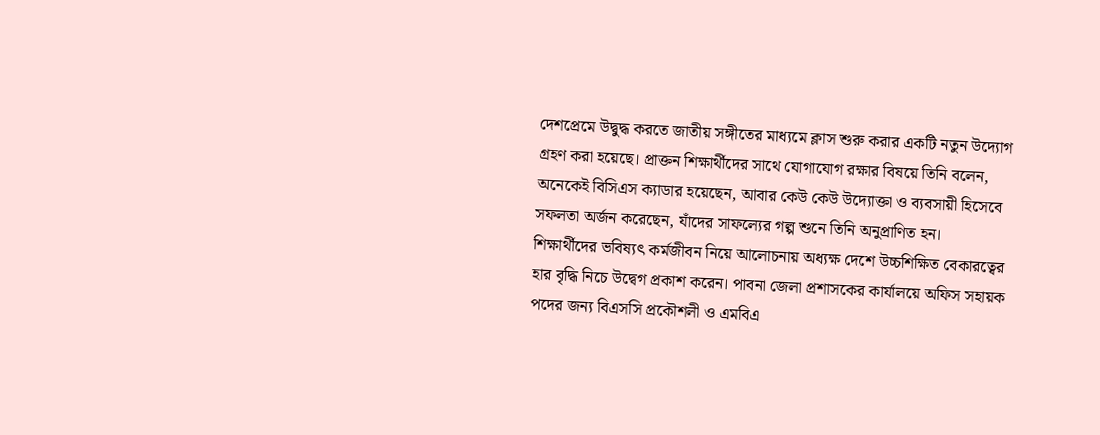দেশপ্রেমে উদ্বুদ্ধ করতে জাতীয় সঙ্গীতের মাধ্যমে ক্লাস শুরু করার একটি নতুন উদ্যোগ গ্রহণ করা হয়েছে। প্রাক্তন শিক্ষার্থীদের সাথে যোগাযোগ রক্ষার বিষয়ে তিনি বলেন, অনেকেই বিসিএস ক্যাডার হয়েছেন, আবার কেউ কেউ উদ্যোক্তা ও ব্যবসায়ী হিসেবে সফলতা অর্জন করেছেন, যাঁদের সাফল্যের গল্প শুনে তিনি অনুপ্রাণিত হন।
শিক্ষার্থীদের ভবিষ্যৎ কর্মজীবন নিয়ে আলোচনায় অধ্যক্ষ দেশে উচ্চশিক্ষিত বেকারত্বের হার বৃদ্ধি নিচে উদ্বেগ প্রকাশ করেন। পাবনা জেলা প্রশাসকের কার্যালয়ে অফিস সহায়ক পদের জন্য বিএসসি প্রকৌশলী ও এমবিএ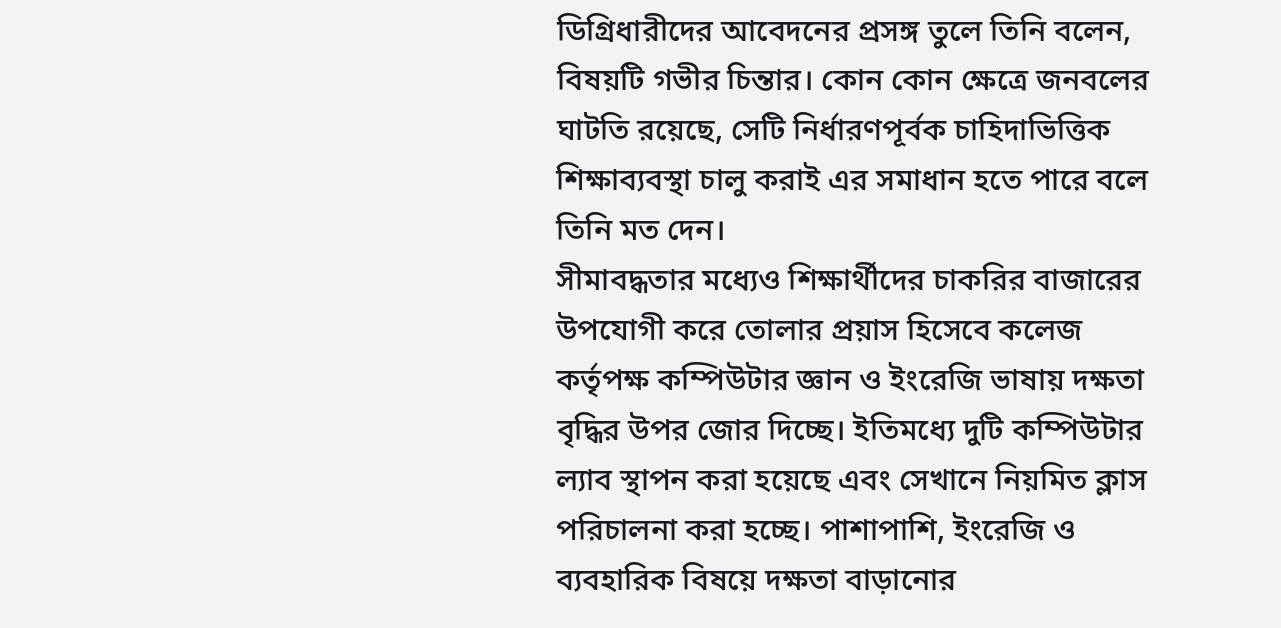ডিগ্রিধারীদের আবেদনের প্রসঙ্গ তুলে তিনি বলেন, বিষয়টি গভীর চিন্তার। কোন কোন ক্ষেত্রে জনবলের ঘাটতি রয়েছে, সেটি নির্ধারণপূর্বক চাহিদাভিত্তিক শিক্ষাব্যবস্থা চালু করাই এর সমাধান হতে পারে বলে তিনি মত দেন।
সীমাবদ্ধতার মধ্যেও শিক্ষার্থীদের চাকরির বাজারের উপযোগী করে তোলার প্রয়াস হিসেবে কলেজ কর্তৃপক্ষ কম্পিউটার জ্ঞান ও ইংরেজি ভাষায় দক্ষতা বৃদ্ধির উপর জোর দিচ্ছে। ইতিমধ্যে দুটি কম্পিউটার ল্যাব স্থাপন করা হয়েছে এবং সেখানে নিয়মিত ক্লাস পরিচালনা করা হচ্ছে। পাশাপাশি, ইংরেজি ও ব্যবহারিক বিষয়ে দক্ষতা বাড়ানোর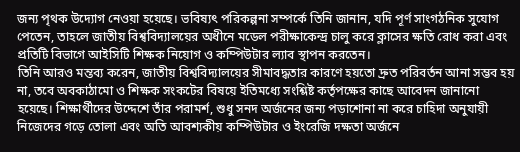জন্য পৃথক উদ্যোগ নেওয়া হয়েছে। ভবিষ্যৎ পরিকল্পনা সম্পর্কে তিনি জানান, যদি পূর্ণ সাংগঠনিক সুযোগ পেতেন, তাহলে জাতীয় বিশ্ববিদ্যালয়ের অধীনে মডেল পরীক্ষাকেন্দ্র চালু করে ক্লাসের ক্ষতি রোধ করা এবং প্রতিটি বিভাগে আইসিটি শিক্ষক নিয়োগ ও কম্পিউটার ল্যাব স্থাপন করতেন।
তিনি আরও মন্তব্য করেন, জাতীয় বিশ্ববিদ্যালয়ের সীমাবদ্ধতার কারণে হয়তো দ্রুত পরিবর্তন আনা সম্ভব হয় না, তবে অবকাঠামো ও শিক্ষক সংকটের বিষয়ে ইতিমধ্যে সংশ্লিষ্ট কর্তৃপক্ষের কাছে আবেদন জানানো হয়েছে। শিক্ষার্থীদের উদ্দেশে তাঁর পরামর্শ, শুধু সনদ অর্জনের জন্য পড়াশোনা না করে চাহিদা অনুযায়ী নিজেদের গড়ে তোলা এবং অতি আবশ্যকীয় কম্পিউটার ও ইংরেজি দক্ষতা অর্জনে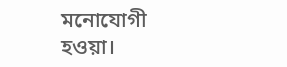মনোযোগী হওয়া।